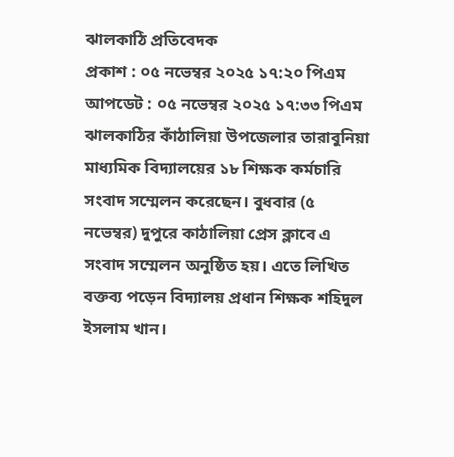ঝালকাঠি প্রতিবেদক
প্রকাশ : ০৫ নভেম্বর ২০২৫ ১৭:২০ পিএম
আপডেট : ০৫ নভেম্বর ২০২৫ ১৭:৩৩ পিএম
ঝালকাঠির কাঁঠালিয়া উপজেলার তারাবুনিয়া মাধ্যমিক বিদ্যালয়ের ১৮ শিক্ষক কর্মচারি সংবাদ সম্মেলন করেছেন। বুধবার (৫ নভেম্বর) দুপুরে কাঠালিয়া প্রেস ক্লাবে এ সংবাদ সম্মেলন অনুষ্ঠিত হয়। এতে লিখিত বক্তব্য পড়েন বিদ্যালয় প্রধান শিক্ষক শহিদুল ইসলাম খান।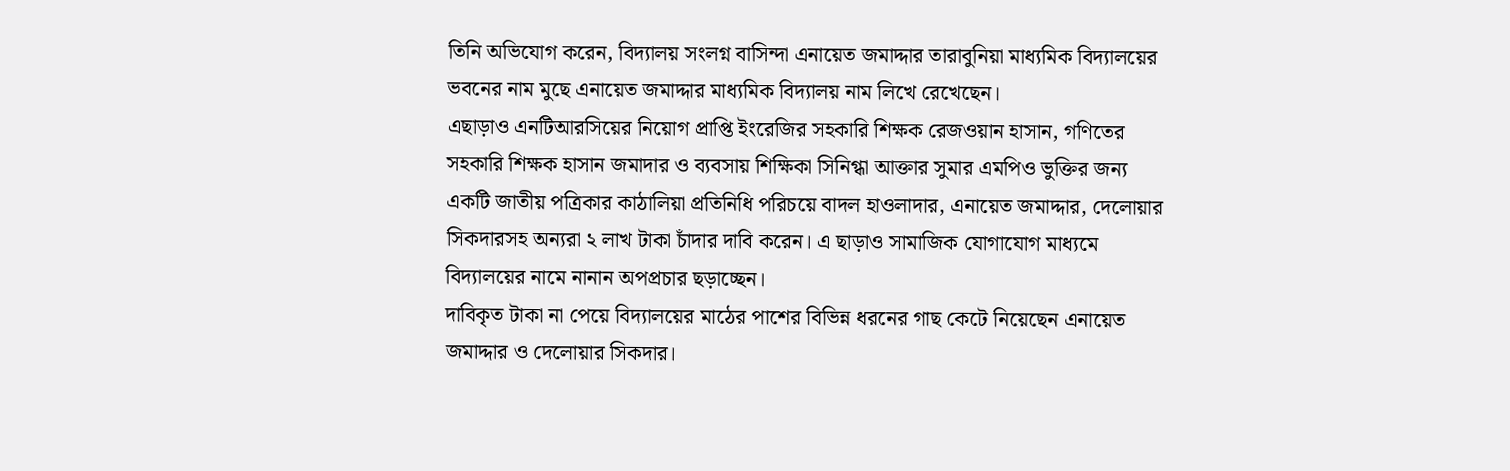তিনি অভিযোগ করেন, বিদ্যালয় সংলগ্ন বাসিন্দা এনায়েত জমাদ্দার তারাবুনিয়া মাধ্যমিক বিদ্যালয়ের ভবনের নাম মুছে এনায়েত জমাদ্দার মাধ্যমিক বিদ্যালয় নাম লিখে রেখেছেন।
এছাড়াও এনটিআরসিয়ের নিয়োগ প্রাপ্তি ইংরেজির সহকারি শিক্ষক রেজওয়ান হাসান, গণিতের সহকারি শিক্ষক হাসান জমাদার ও ব্যবসায় শিক্ষিকা সিনিগ্ধা আক্তার সুমার এমপিও ভুক্তির জন্য একটি জাতীয় পত্রিকার কাঠালিয়া প্রতিনিধি পরিচয়ে বাদল হাওলাদার, এনায়েত জমাদ্দার, দেলোয়ার সিকদারসহ অন্যরা ২ লাখ টাকা চাঁদার দাবি করেন। এ ছাড়াও সামাজিক যোগাযোগ মাধ্যমে বিদ্যালয়ের নামে নানান অপপ্রচার ছড়াচ্ছেন।
দাবিকৃত টাকা না পেয়ে বিদ্যালয়ের মাঠের পাশের বিভিন্ন ধরনের গাছ কেটে নিয়েছেন এনায়েত জমাদ্দার ও দেলোয়ার সিকদার।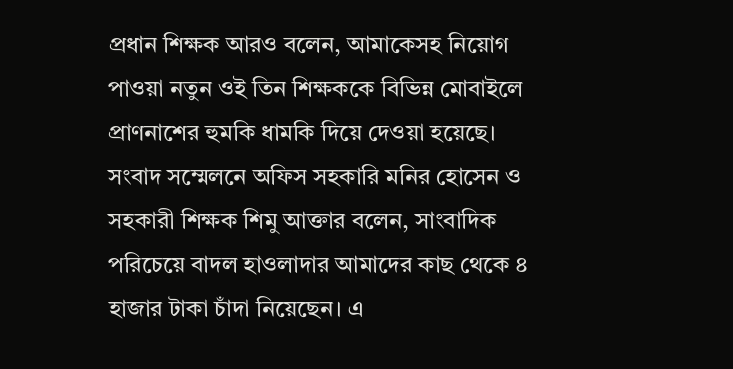প্রধান শিক্ষক আরও বলেন, আমাকেসহ নিয়োগ পাওয়া নতুন ওই তিন শিক্ষককে বিভিন্ন মোবাইলে প্রাণনাশের হুমকি ধামকি দিয়ে দেওয়া হয়েছে।
সংবাদ সম্মেলনে অফিস সহকারি মনির হোসেন ও সহকারী শিক্ষক শিমু আক্তার বলেন, সাংবাদিক পরিচেয়ে বাদল হাওলাদার আমাদের কাছ থেকে ৪ হাজার টাকা চাঁদা নিয়েছেন। এ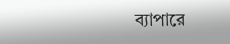ব্যাপারে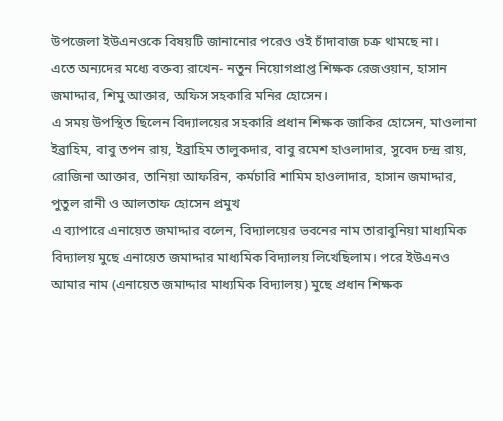উপজেলা ইউএনওকে বিষয়টি জানানোর পরেও ওই চাঁদাবাজ চক্র থামছে না।
এতে অন্যদের মধ্যে বক্তব্য রাখেন- নতুন নিয়োগপ্রাপ্ত শিক্ষক রেজওয়ান, হাসান জমাদ্দার, শিমু আক্তার, অফিস সহকারি মনির হোসেন।
এ সময় উপস্থিত ছিলেন বিদ্যালয়ের সহকারি প্রধান শিক্ষক জাকির হোসেন, মাওলানা ইব্রাহিম, বাবু তপন রায়, ইব্রাহিম তালুকদার, বাবু রমেশ হাওলাদার, সুবেদ চন্দ্র রায়, রোজিনা আক্তার, তানিয়া আফরিন, কর্মচারি শামিম হাওলাদার, হাসান জমাদ্দার, পুতুল রানী ও আলতাফ হোসেন প্রমুখ
এ ব্যাপারে এনায়েত জমাদ্দার বলেন, বিদ্যালয়ের ভবনের নাম তারাবুনিয়া মাধ্যমিক বিদ্যালয় মুছে এনায়েত জমাদ্দার মাধ্যমিক বিদ্যালয় লিখেছিলাম। পরে ইউএনও আমার নাম (এনায়েত জমাদ্দার মাধ্যমিক বিদ্যালয়) মুছে প্রধান শিক্ষক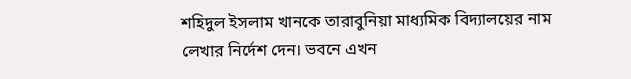শহিদুল ইসলাম খানকে তারাবুনিয়া মাধ্যমিক বিদ্যালয়ের নাম লেখার নির্দেশ দেন। ভবনে এখন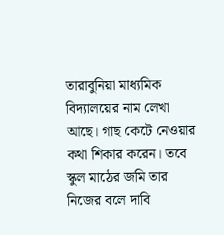তারাবুনিয়া মাধ্যমিক বিদ্যালয়ের নাম লেখা আছে। গাছ কেটে নেওয়ার কথা শিকার করেন। তবে স্কুল মাঠের জমি তার নিজের বলে দাবি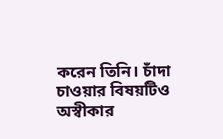করেন তিনি। চাঁদা চাওয়ার বিষয়টিও অস্বীকার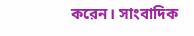করেন। সাংবাদিক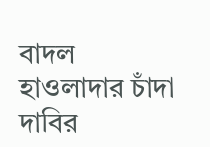বাদল হাওলাদার চাঁদা দাবির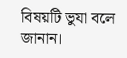বিষয়টি ভুযা বলে জানান।